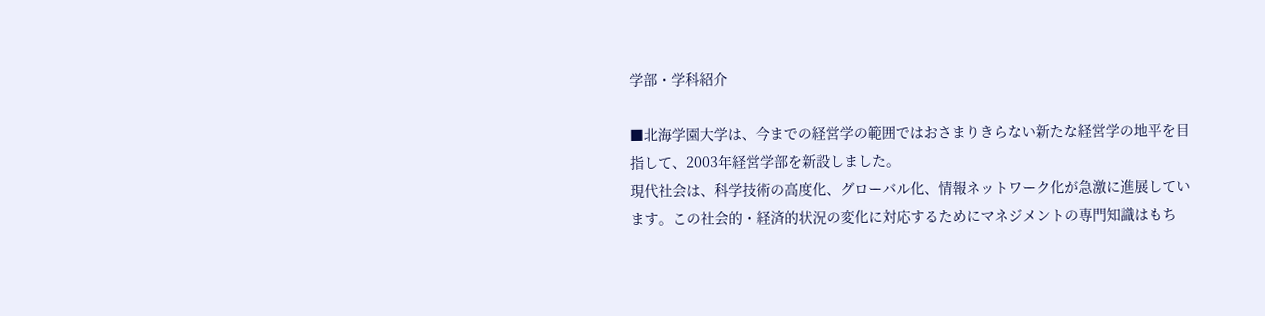学部・学科紹介

■北海学園大学は、今までの経営学の範囲ではおさまりきらない新たな経営学の地平を目指して、2003年経営学部を新設しました。
現代社会は、科学技術の高度化、グローバル化、情報ネットワーク化が急激に進展しています。この社会的・経済的状況の変化に対応するためにマネジメントの専門知識はもち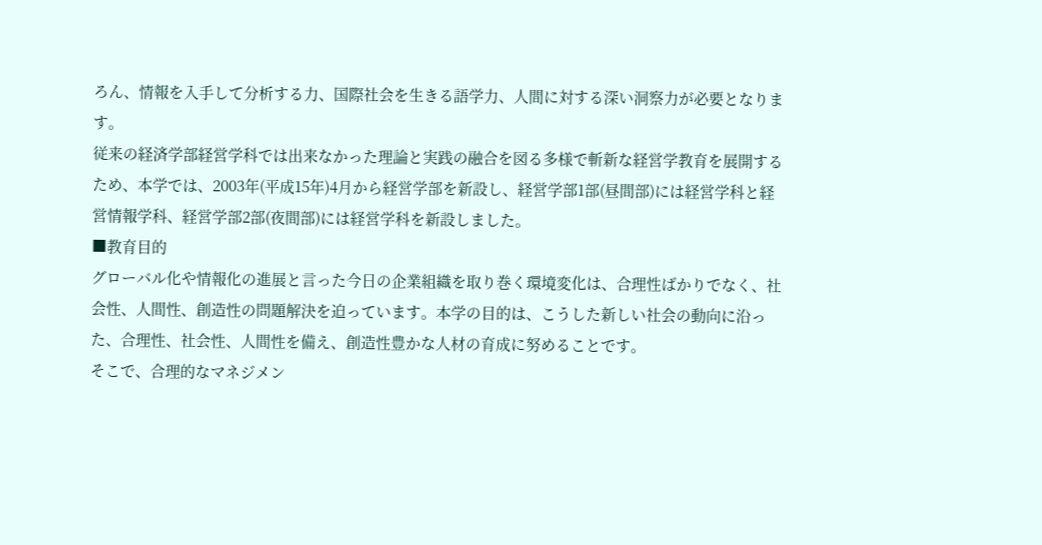ろん、情報を入手して分析する力、国際社会を生きる語学力、人間に対する深い洞察力が必要となります。
従来の経済学部経営学科では出来なかった理論と実践の融合を図る多様で斬新な経営学教育を展開するため、本学では、2003年(平成15年)4月から経営学部を新設し、経営学部1部(昼間部)には経営学科と経営情報学科、経営学部2部(夜間部)には経営学科を新設しました。
■教育目的
グローバル化や情報化の進展と言った今日の企業組織を取り巻く環境変化は、合理性ばかりでなく、社会性、人間性、創造性の問題解決を迫っています。本学の目的は、こうした新しい社会の動向に沿った、合理性、社会性、人間性を備え、創造性豊かな人材の育成に努めることです。
そこで、合理的なマネジメン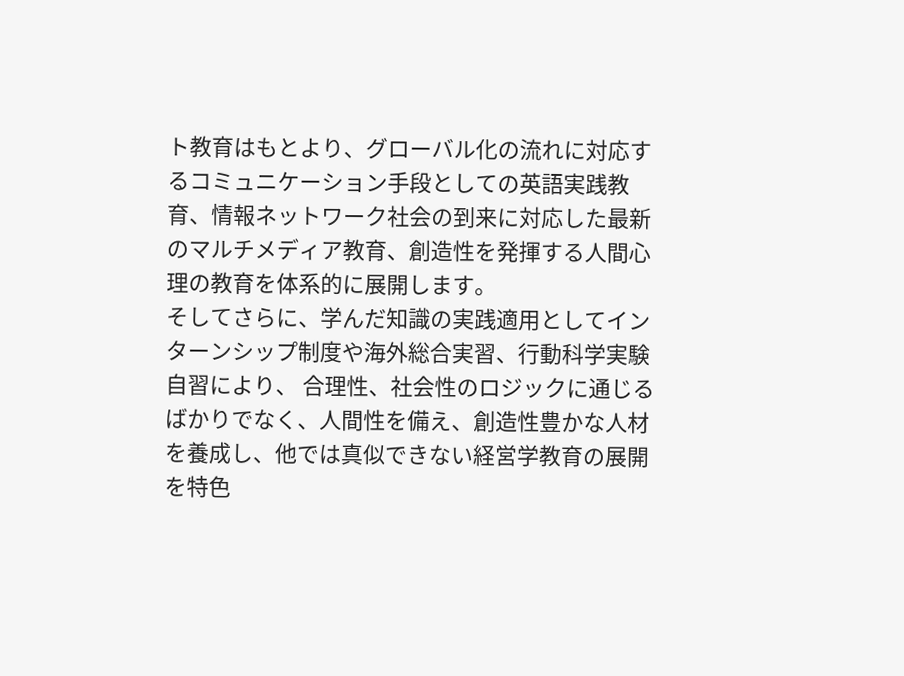ト教育はもとより、グローバル化の流れに対応するコミュニケーション手段としての英語実践教育、情報ネットワーク社会の到来に対応した最新のマルチメディア教育、創造性を発揮する人間心理の教育を体系的に展開します。
そしてさらに、学んだ知識の実践適用としてインターンシップ制度や海外総合実習、行動科学実験自習により、 合理性、社会性のロジックに通じるばかりでなく、人間性を備え、創造性豊かな人材を養成し、他では真似できない経営学教育の展開を特色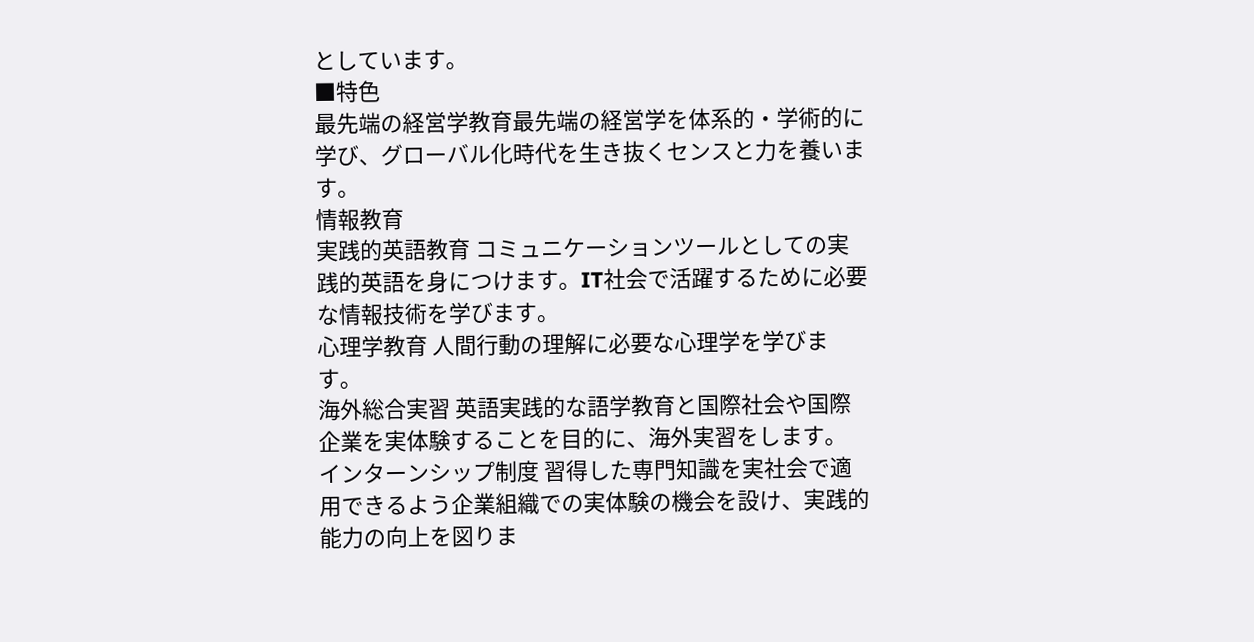としています。
■特色
最先端の経営学教育最先端の経営学を体系的・学術的に学び、グローバル化時代を生き抜くセンスと力を養います。
情報教育
実践的英語教育 コミュニケーションツールとしての実践的英語を身につけます。IT社会で活躍するために必要な情報技術を学びます。
心理学教育 人間行動の理解に必要な心理学を学びます。
海外総合実習 英語実践的な語学教育と国際社会や国際企業を実体験することを目的に、海外実習をします。
インターンシップ制度 習得した専門知識を実社会で適用できるよう企業組織での実体験の機会を設け、実践的能力の向上を図りま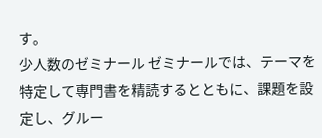す。
少人数のゼミナール ゼミナールでは、テーマを特定して専門書を精読するとともに、課題を設定し、グルー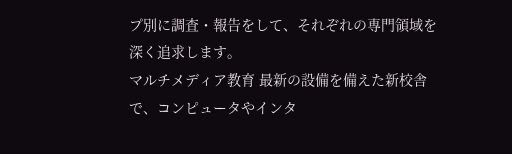プ別に調査・報告をして、それぞれの専門領域を深く追求します。
マルチメディア教育 最新の設備を備えた新校舎で、コンピュータやインタ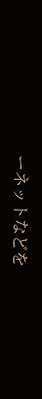ーネットなどを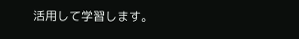活用して学習します。